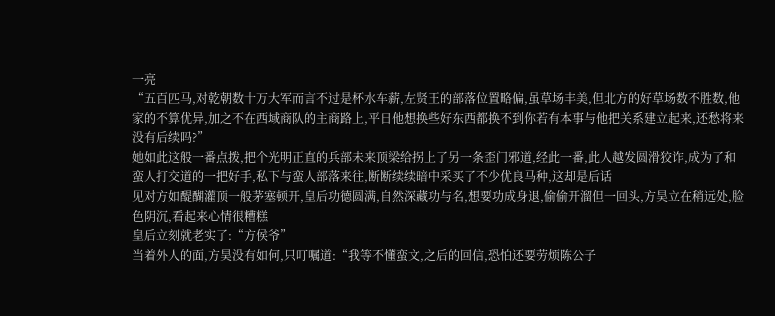一亮
“五百匹马,对乾朝数十万大军而言不过是杯水车薪,左贤王的部落位置略偏,虽草场丰美,但北方的好草场数不胜数,他家的不算优异,加之不在西域商队的主商路上,平日他想换些好东西都换不到你若有本事与他把关系建立起来,还愁将来没有后续吗?”
她如此这般一番点拨,把个光明正直的兵部未来顶梁给拐上了另一条歪门邪道,经此一番,此人越发圆滑狡诈,成为了和蛮人打交道的一把好手,私下与蛮人部落来往,断断续续暗中采买了不少优良马种,这却是后话
见对方如醍醐灌顶一般茅塞顿开,皇后功德圆满,自然深藏功与名,想要功成身退,偷偷开溜但一回头,方昊立在稍远处,脸色阴沉,看起来心情很糟糕
皇后立刻就老实了:“方侯爷”
当着外人的面,方昊没有如何,只叮嘱道:“我等不懂蛮文,之后的回信,恐怕还要劳烦陈公子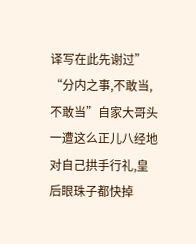译写在此先谢过”
“分内之事,不敢当,不敢当”自家大哥头一遭这么正儿八经地对自己拱手行礼,皇后眼珠子都快掉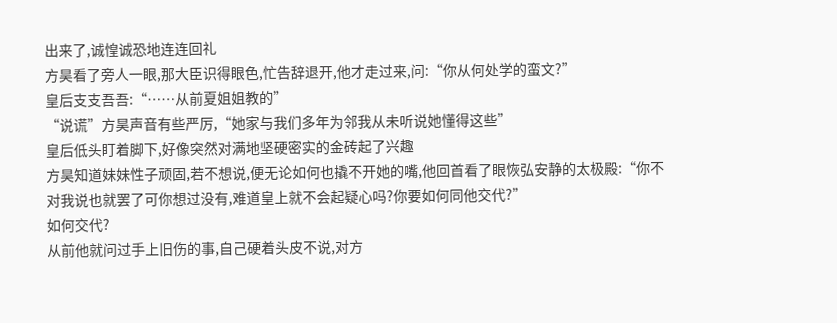出来了,诚惶诚恐地连连回礼
方昊看了旁人一眼,那大臣识得眼色,忙告辞退开,他才走过来,问:“你从何处学的蛮文?”
皇后支支吾吾:“……从前夏姐姐教的”
“说谎”方昊声音有些严厉,“她家与我们多年为邻我从未听说她懂得这些”
皇后低头盯着脚下,好像突然对满地坚硬密实的金砖起了兴趣
方昊知道妹妹性子顽固,若不想说,便无论如何也撬不开她的嘴,他回首看了眼恢弘安静的太极殿:“你不对我说也就罢了可你想过没有,难道皇上就不会起疑心吗?你要如何同他交代?”
如何交代?
从前他就问过手上旧伤的事,自己硬着头皮不说,对方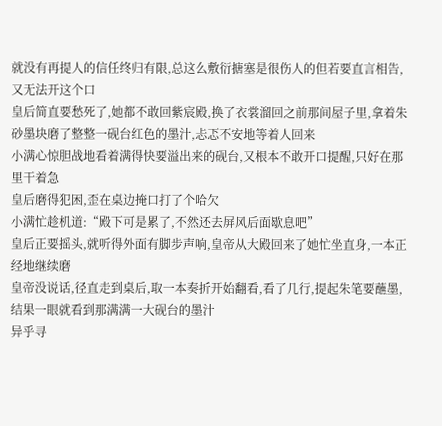就没有再提人的信任终归有限,总这么敷衍搪塞是很伤人的但若要直言相告,又无法开这个口
皇后简直要愁死了,她都不敢回紫宸殿,换了衣裳溜回之前那间屋子里,拿着朱砂墨块磨了整整一砚台红色的墨汁,忐忑不安地等着人回来
小满心惊胆战地看着满得快要溢出来的砚台,又根本不敢开口提醒,只好在那里干着急
皇后磨得犯困,歪在桌边掩口打了个哈欠
小满忙趁机道:“殿下可是累了,不然还去屏风后面歇息吧”
皇后正要摇头,就听得外面有脚步声响,皇帝从大殿回来了她忙坐直身,一本正经地继续磨
皇帝没说话,径直走到桌后,取一本奏折开始翻看,看了几行,提起朱笔要蘸墨,结果一眼就看到那满满一大砚台的墨汁
异乎寻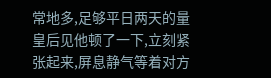常地多,足够平日两天的量
皇后见他顿了一下,立刻紧张起来,屏息静气等着对方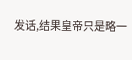发话,结果皇帝只是略一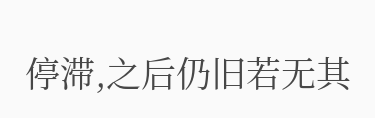停滞,之后仍旧若无其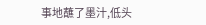事地蘸了墨汁,低头